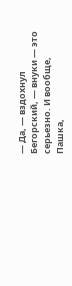— Да, — вздохнул Бегорский, — внуки — это серьезно. И вообще, Пашка,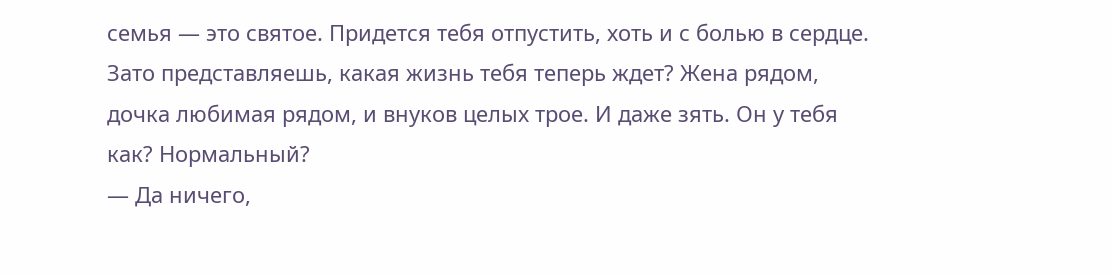семья — это святое. Придется тебя отпустить, хоть и с болью в сердце. Зато представляешь, какая жизнь тебя теперь ждет? Жена рядом, дочка любимая рядом, и внуков целых трое. И даже зять. Он у тебя как? Нормальный?
— Да ничего,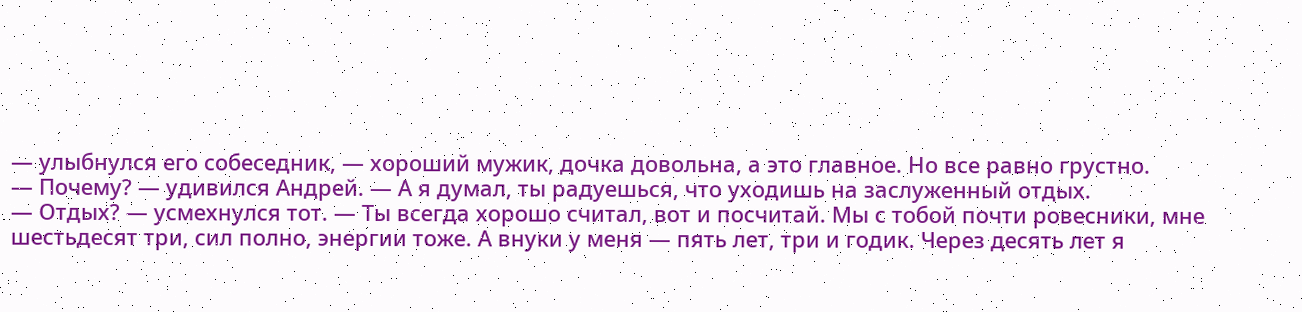— улыбнулся его собеседник, — хороший мужик, дочка довольна, а это главное. Но все равно грустно.
— Почему? — удивился Андрей. — А я думал, ты радуешься, что уходишь на заслуженный отдых.
— Отдых? — усмехнулся тот. — Ты всегда хорошо считал, вот и посчитай. Мы с тобой почти ровесники, мне шестьдесят три, сил полно, энергии тоже. А внуки у меня — пять лет, три и годик. Через десять лет я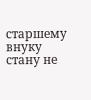старшему внуку стану не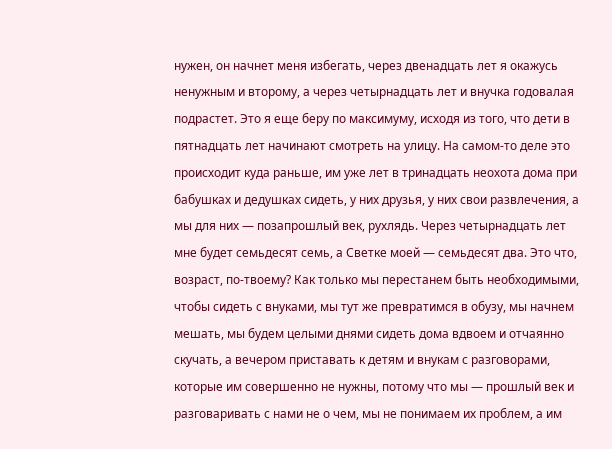нужен, он начнет меня избегать, через двенадцать лет я окажусь ненужным и второму, а через четырнадцать лет и внучка годовалая подрастет. Это я еще беру по максимуму, исходя из того, что дети в пятнадцать лет начинают смотреть на улицу. На самом-то деле это происходит куда раньше, им уже лет в тринадцать неохота дома при бабушках и дедушках сидеть, у них друзья, у них свои развлечения, а мы для них — позапрошлый век, рухлядь. Через четырнадцать лет мне будет семьдесят семь, а Светке моей — семьдесят два. Это что, возраст, по-твоему? Как только мы перестанем быть необходимыми, чтобы сидеть с внуками, мы тут же превратимся в обузу, мы начнем мешать, мы будем целыми днями сидеть дома вдвоем и отчаянно скучать, а вечером приставать к детям и внукам с разговорами, которые им совершенно не нужны, потому что мы — прошлый век и разговаривать с нами не о чем, мы не понимаем их проблем, а им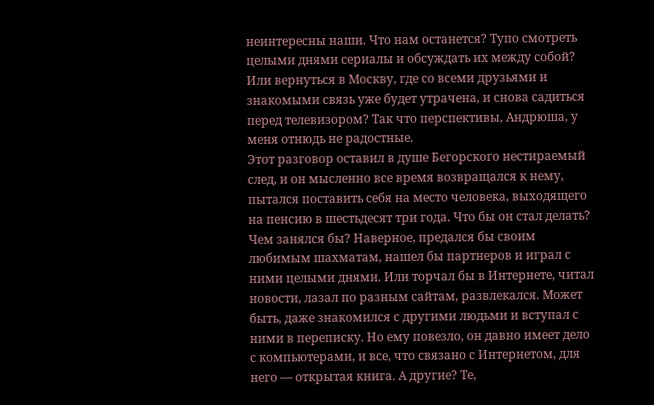неинтересны наши. Что нам останется? Тупо смотреть целыми днями сериалы и обсуждать их между собой? Или вернуться в Москву, где со всеми друзьями и знакомыми связь уже будет утрачена, и снова садиться перед телевизором? Так что перспективы, Андрюша, у меня отнюдь не радостные.
Этот разговор оставил в душе Бегорского нестираемый след, и он мысленно все время возвращался к нему, пытался поставить себя на место человека, выходящего на пенсию в шестьдесят три года. Что бы он стал делать? Чем занялся бы? Наверное, предался бы своим любимым шахматам, нашел бы партнеров и играл с ними целыми днями. Или торчал бы в Интернете, читал новости, лазал по разным сайтам, развлекался. Может быть, даже знакомился с другими людьми и вступал с ними в переписку. Но ему повезло, он давно имеет дело с компьютерами, и все, что связано с Интернетом, для него — открытая книга. А другие? Те,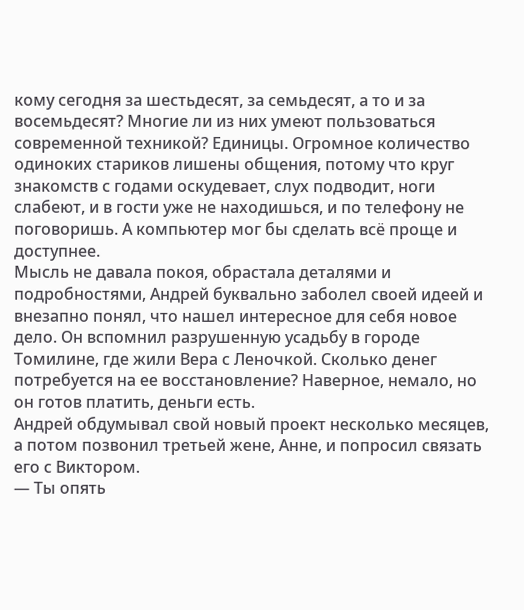кому сегодня за шестьдесят, за семьдесят, а то и за восемьдесят? Многие ли из них умеют пользоваться современной техникой? Единицы. Огромное количество одиноких стариков лишены общения, потому что круг знакомств с годами оскудевает, слух подводит, ноги слабеют, и в гости уже не находишься, и по телефону не поговоришь. А компьютер мог бы сделать всё проще и доступнее.
Мысль не давала покоя, обрастала деталями и подробностями, Андрей буквально заболел своей идеей и внезапно понял, что нашел интересное для себя новое дело. Он вспомнил разрушенную усадьбу в городе Томилине, где жили Вера с Леночкой. Сколько денег потребуется на ее восстановление? Наверное, немало, но он готов платить, деньги есть.
Андрей обдумывал свой новый проект несколько месяцев, а потом позвонил третьей жене, Анне, и попросил связать его с Виктором.
— Ты опять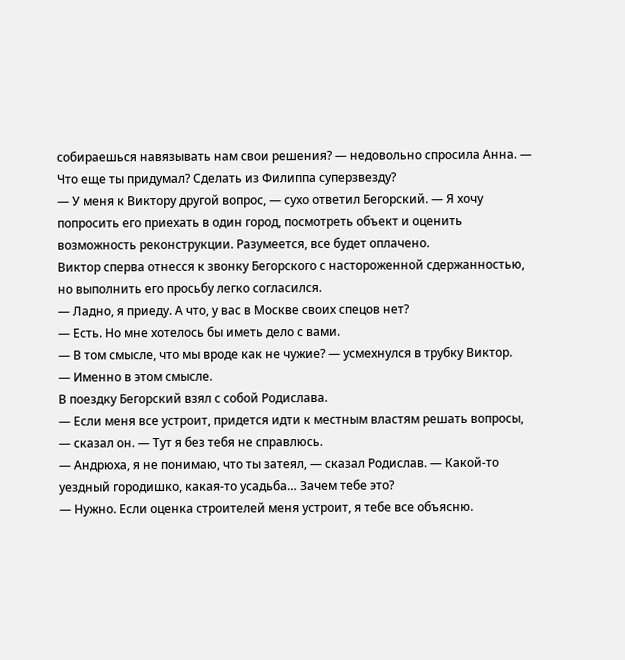собираешься навязывать нам свои решения? — недовольно спросила Анна. — Что еще ты придумал? Сделать из Филиппа суперзвезду?
— У меня к Виктору другой вопрос, — сухо ответил Бегорский. — Я хочу попросить его приехать в один город, посмотреть объект и оценить возможность реконструкции. Разумеется, все будет оплачено.
Виктор сперва отнесся к звонку Бегорского с настороженной сдержанностью, но выполнить его просьбу легко согласился.
— Ладно, я приеду. А что, у вас в Москве своих спецов нет?
— Есть. Но мне хотелось бы иметь дело с вами.
— В том смысле, что мы вроде как не чужие? — усмехнулся в трубку Виктор.
— Именно в этом смысле.
В поездку Бегорский взял с собой Родислава.
— Если меня все устроит, придется идти к местным властям решать вопросы, — сказал он. — Тут я без тебя не справлюсь.
— Андрюха, я не понимаю, что ты затеял, — сказал Родислав. — Какой-то уездный городишко, какая-то усадьба… Зачем тебе это?
— Нужно. Если оценка строителей меня устроит, я тебе все объясню.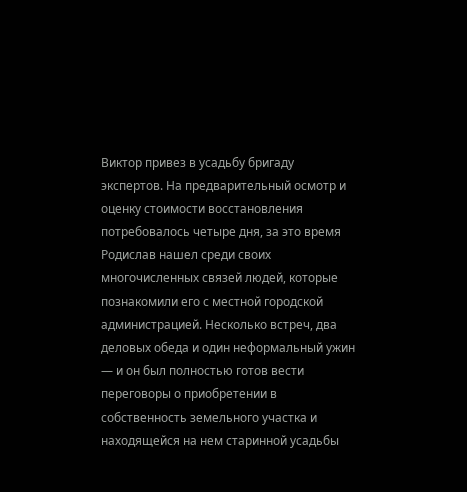Виктор привез в усадьбу бригаду экспертов. На предварительный осмотр и оценку стоимости восстановления потребовалось четыре дня, за это время Родислав нашел среди своих многочисленных связей людей, которые познакомили его с местной городской администрацией. Несколько встреч, два деловых обеда и один неформальный ужин — и он был полностью готов вести переговоры о приобретении в собственность земельного участка и находящейся на нем старинной усадьбы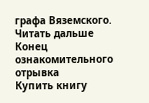графа Вяземского.
Читать дальше
Конец ознакомительного отрывка
Купить книгу